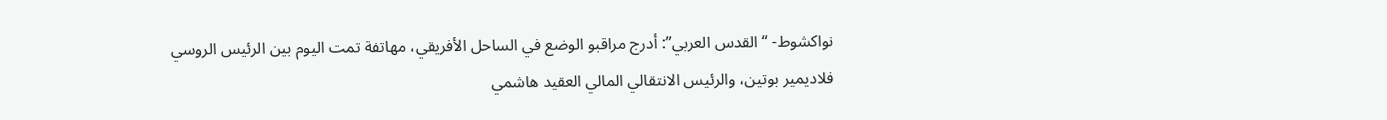نواكشوط- “القدس العربي”: أدرج مراقبو الوضع في الساحل الأفريقي، مهاتفة تمت اليوم بين الرئيس الروسي فلاديمير بوتين، والرئيس الانتقالي المالي العقيد هاشمي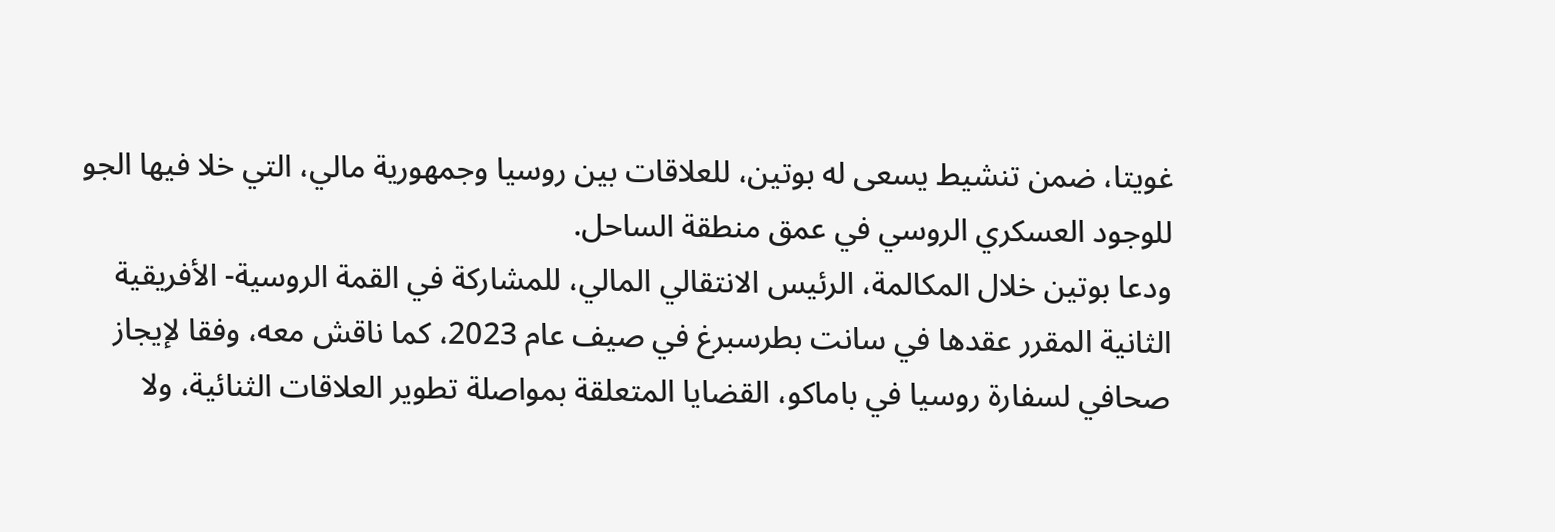غويتا، ضمن تنشيط يسعى له بوتين، للعلاقات بين روسيا وجمهورية مالي، التي خلا فيها الجو للوجود العسكري الروسي في عمق منطقة الساحل.
ودعا بوتين خلال المكالمة، الرئيس الانتقالي المالي، للمشاركة في القمة الروسية- الأفريقية الثانية المقرر عقدها في سانت بطرسبرغ في صيف عام 2023، كما ناقش معه، وفقا لإيجاز صحافي لسفارة روسيا في باماكو، القضايا المتعلقة بمواصلة تطوير العلاقات الثنائية، ولا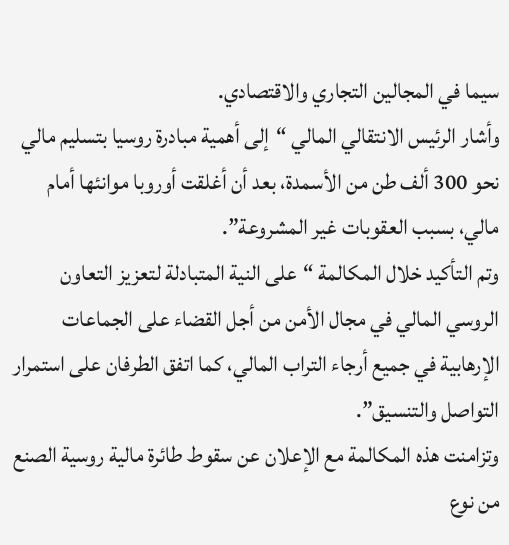سيما في المجالين التجاري والاقتصادي.
وأشار الرئيس الانتقالي المالي “إلى أهمية مبادرة روسيا بتسليم مالي نحو 300 ألف طن من الأسمدة، بعد أن أغلقت أوروبا موانئها أمام مالي، بسبب العقوبات غير المشروعة”.
وتم التأكيد خلال المكالمة “على النية المتبادلة لتعزيز التعاون الروسي المالي في مجال الأمن من أجل القضاء على الجماعات الإرهابية في جميع أرجاء التراب المالي، كما اتفق الطرفان على استمرار التواصل والتنسيق”.
وتزامنت هذه المكالمة مع الإعلان عن سقوط طائرة مالية روسية الصنع من نوع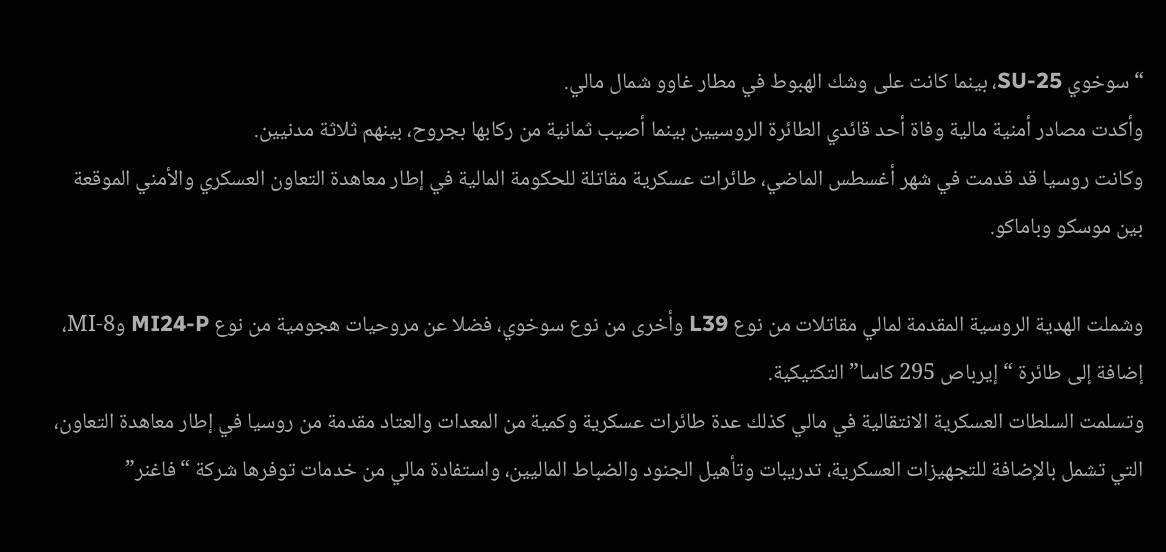“سوخوي SU-25، بينما كانت على وشك الهبوط في مطار غاوو شمال مالي.
وأكدت مصادر أمنية مالية وفاة أحد قائدي الطائرة الروسيين بينما أصيب ثمانية من ركابها بجروح، بينهم ثلاثة مدنيين.
وكانت روسيا قد قدمت في شهر أغسطس الماضي، طائرات عسكرية مقاتلة للحكومة المالية في إطار معاهدة التعاون العسكري والأمني الموقعة بين موسكو وباماكو.

وشملت الهدية الروسية المقدمة لمالي مقاتلات من نوع L39 وأخرى من نوع سوخوي، فضلا عن مروحيات هجومية من نوع MI24-P وMI-8، إضافة إلى طائرة “إيرباص 295 كاسا” التكتيكية.
وتسلمت السلطات العسكرية الانتقالية في مالي كذلك عدة طائرات عسكرية وكمية من المعدات والعتاد مقدمة من روسيا في إطار معاهدة التعاون، التي تشمل بالإضافة للتجهيزات العسكرية، تدريبات وتأهيل الجنود والضباط الماليين، واستفادة مالي من خدمات توفرها شركة “فاغنر”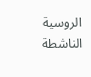الروسية الناشطة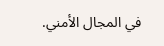في المجال الأمني.